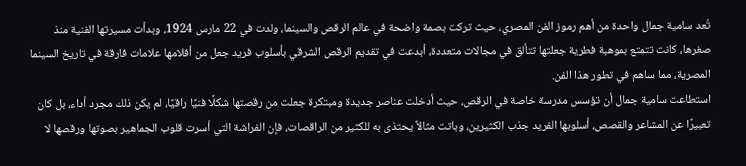تُعد سامية جمال واحدة من أهم رموز الفن المصري، حيث تركت بصمة واضحة في عالم الرقص والسينما، ولدت في 22 مارس 1924، وبدأت مسيرتها الفنية منذ صغرها، كانت تتمتع بموهبة فطرية جعلتها تتألق في مجالات متعددة، أبدعت في تقديم الرقص الشرقي بأسلوب فريد جعل من أفلامها علامات فارقة في تاريخ السينما المصرية، مما ساهم في تطور هذا الفن.
استطاعت سامية جمال أن تؤسس مدرسة خاصة في الرقص، حيث أدخلت عناصر جديدة ومبتكرة جعلت من رقصتها شكلًا فنيًا راقيًا، لم يكن ذلك مجرد أداء، بل كان تعبيرًا عن المشاعر والقصص، أسلوبها الفريد جذب الكثيرين، وباتت مثالاً يحتذى به للكثير من الراقصات، فإن الفراشة التي أسرت قلوب الجماهير بصوتها ورقصها لا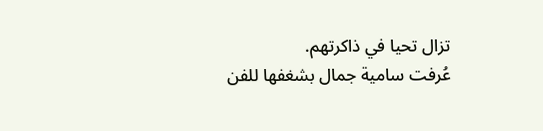تزال تحيا في ذاكرتهم.
عُرفت سامية جمال بشغفها للفن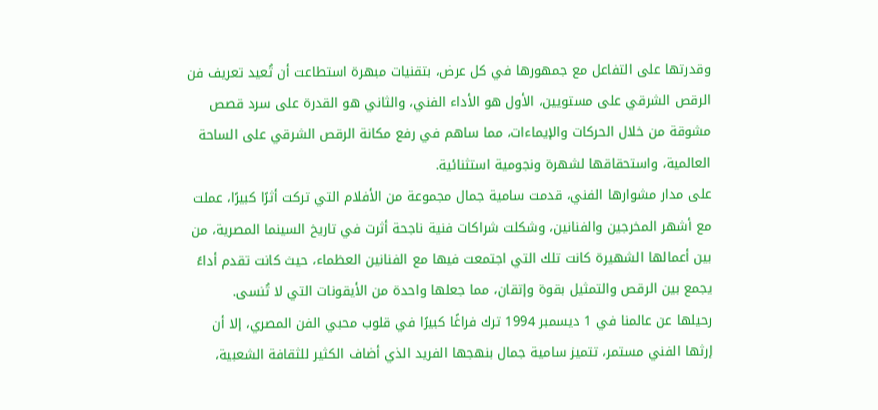وقدرتها على التفاعل مع جمهورها في كل عرض، بتقنيات مبهرة استطاعت أن تُعيد تعريف فن الرقص الشرقي على مستويين، الأول هو الأداء الفني، والثاني هو القدرة على سرد قصص مشوقة من خلال الحركات والإيماءات، مما ساهم في رفع مكانة الرقص الشرقي على الساحة العالمية، واستحقاقها لشهرة ونجومية استثنائية.
على مدار مشوارها الفني، قدمت سامية جمال مجموعة من الأفلام التي تركت أثرًا كبيرًا، عملت مع أشهر المخرجين والفنانين، وشكلت شراكات فنية ناجحة أثرت في تاريخ السينما المصرية، من بين أعمالها الشهيرة كانت تلك التي اجتمعت فيها مع الفنانين العظماء، حيث كانت تقدم أداءً يجمع بين الرقص والتمثيل بقوة وإتقان، مما جعلها واحدة من الأيقونات التي لا تُنسى.
رحيلها عن عالمنا في 1 ديسمبر 1994 ترك فراغًا كبيرًا في قلوب محبي الفن المصري، إلا أن إرثها الفني مستمر، تتميز سامية جمال بنهجها الفريد الذي أضاف الكثير للثقافة الشعبية،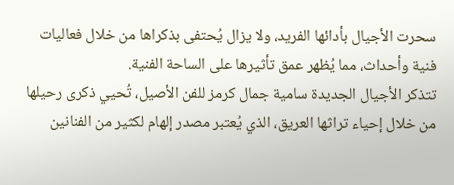سحرت الأجيال بأدائها الفريد، ولا يزال يُحتفى بذكراها من خلال فعاليات فنية وأحداث، مما يُظهر عمق تأثيرها على الساحة الفنية.
تتذكر الأجيال الجديدة سامية جمال كرمز للفن الأصيل، تُحيي ذكرى رحيلها من خلال إحياء تراثها العريق، الذي يُعتبر مصدر إلهام لكثير من الفنانين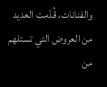والفنانات، قُدّمت العديد من العروض التي تستلهم من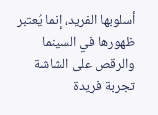أسلوبها الفريد، إنما يُعتبر ظهورها في السينما والرقص على الشاشة تجربة فريدة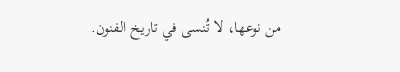من نوعها، لا تُنسى في تاريخ الفنون.